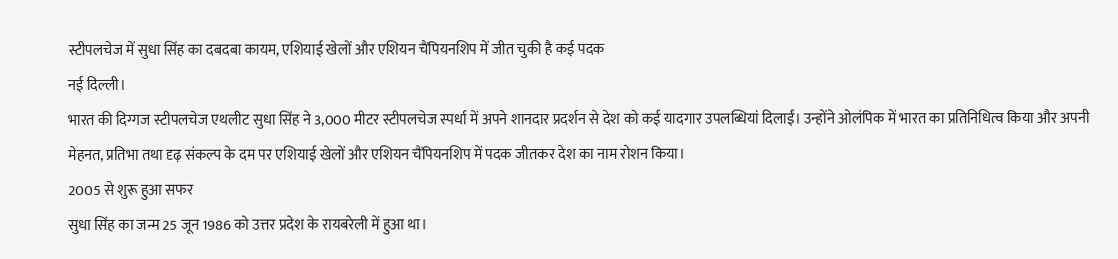स्टीपलचेज में सुधा सिंह का दबदबा कायम, एशियाई खेलों और एशियन चैंपियनशिप में जीत चुकी है कई पदक
नई दिल्ली।
भारत की दिग्गज स्टीपलचेज एथलीट सुधा सिंह ने 3,000 मीटर स्टीपलचेज स्पर्धा में अपने शानदार प्रदर्शन से देश को कई यादगार उपलब्धियां दिलाईं। उन्होंने ओलंपिक में भारत का प्रतिनिधित्व किया और अपनी मेहनत, प्रतिभा तथा दृढ़ संकल्प के दम पर एशियाई खेलों और एशियन चैंपियनशिप में पदक जीतकर देश का नाम रोशन किया।
2005 से शुरू हुआ सफर
सुधा सिंह का जन्म 25 जून 1986 को उत्तर प्रदेश के रायबरेली में हुआ था।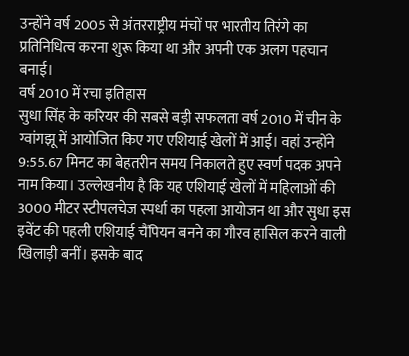उन्होंने वर्ष 2005 से अंतरराष्ट्रीय मंचों पर भारतीय तिरंगे का प्रतिनिधित्व करना शुरू किया था और अपनी एक अलग पहचान बनाई।
वर्ष 2010 में रचा इतिहास
सुधा सिंह के करियर की सबसे बड़ी सफलता वर्ष 2010 में चीन के ग्वांगझू में आयोजित किए गए एशियाई खेलों में आई। वहां उन्होंने 9:55.67 मिनट का बेहतरीन समय निकालते हुए स्वर्ण पदक अपने नाम किया। उल्लेखनीय है कि यह एशियाई खेलों में महिलाओं की 3000 मीटर स्टीपलचेज स्पर्धा का पहला आयोजन था और सुधा इस इवेंट की पहली एशियाई चैंपियन बनने का गौरव हासिल करने वाली खिलाड़ी बनीं। इसके बाद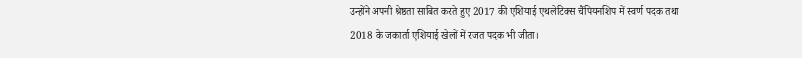उन्होंने अपनी श्रेष्ठता साबित करते हुए 2017 की एशियाई एथलेटिक्स चैंपियनशिप में स्वर्ण पदक तथा 2018 के जकार्ता एशियाई खेलों में रजत पदक भी जीता।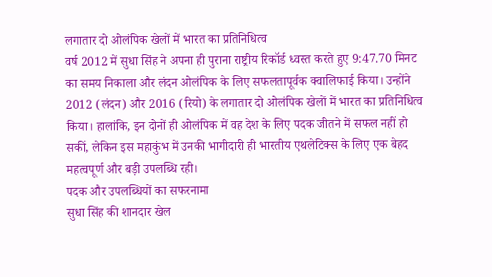लगातार दो ओलंपिक खेलों में भारत का प्रतिनिधित्व
वर्ष 2012 में सुधा सिंह ने अपना ही पुराना राष्ट्रीय रिकॉर्ड ध्वस्त करते हुए 9:47.70 मिनट का समय निकाला और लंदन ओलंपिक के लिए सफलतापूर्वक क्वालिफाई किया। उन्होंने 2012 (लंदन) और 2016 (रियो) के लगातार दो ओलंपिक खेलों में भारत का प्रतिनिधित्व किया। हालांकि, इन दोनों ही ओलंपिक में वह देश के लिए पदक जीतने में सफल नहीं हो सकीं, लेकिन इस महाकुंभ में उनकी भागीदारी ही भारतीय एथलेटिक्स के लिए एक बेहद महत्वपूर्ण और बड़ी उपलब्धि रही।
पदक और उपलब्धियों का सफरनामा
सुधा सिंह की शानदार खेल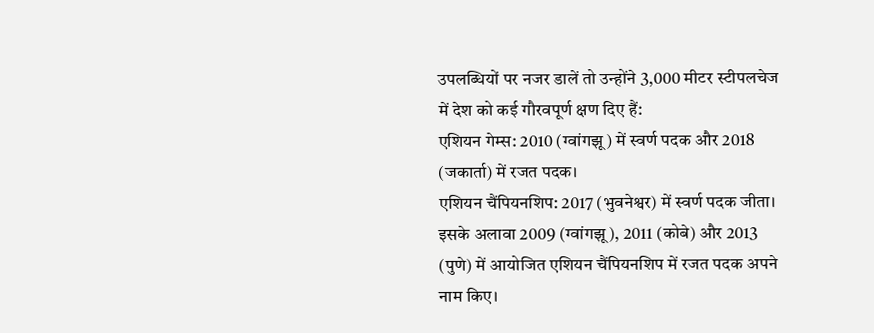उपलब्धियों पर नजर डालें तो उन्होंने 3,000 मीटर स्टीपलचेज में देश को कई गौरवपूर्ण क्षण दिए हैं:
एशियन गेम्स: 2010 (ग्वांगझू) में स्वर्ण पदक और 2018 (जकार्ता) में रजत पदक।
एशियन चैंपियनशिप: 2017 (भुवनेश्वर) में स्वर्ण पदक जीता। इसके अलावा 2009 (ग्वांगझू), 2011 (कोबे) और 2013 (पुणे) में आयोजित एशियन चैंपियनशिप में रजत पदक अपने नाम किए।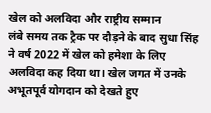खेल को अलविदा और राष्ट्रीय सम्मान
लंबे समय तक ट्रैक पर दौड़ने के बाद सुधा सिंह ने वर्ष 2022 में खेल को हमेशा के लिए अलविदा कह दिया था। खेल जगत में उनके अभूतपूर्व योगदान को देखते हुए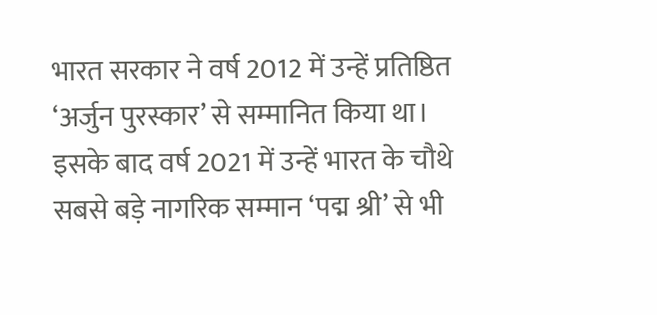भारत सरकार ने वर्ष 2012 में उन्हें प्रतिष्ठित ‘अर्जुन पुरस्कार’ से सम्मानित किया था। इसके बाद वर्ष 2021 में उन्हें भारत के चौथे सबसे बड़े नागरिक सम्मान ‘पद्म श्री’ से भी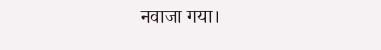नवाजा गया।